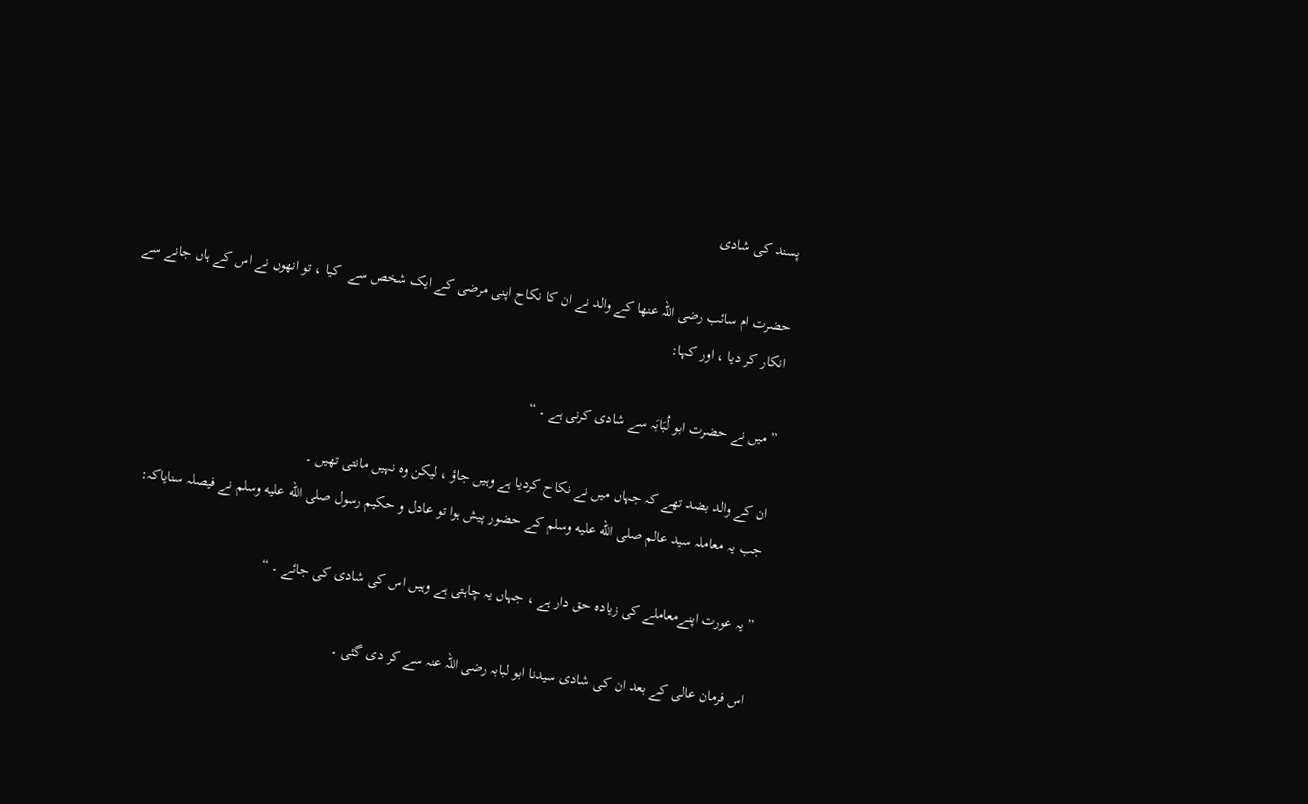پسند کی شادی

حضرت ام سائب رضی اللہ عنھا کے والد نے ان کا نکاح اپنی مرضی کے ایک شخص سے  کیا ، تو انھوں نے اس کے ہاں جانے سے انکار کر دیا ، اور کہا:

” میں نے حضرت ابو لُبَابَہ سے شادی کرنی ہے ۔ “

ان کے والد بضد تھے کہ جہاں میں نے نکاح کردیا ہے وہیں جاؤ ، لیکن وہ نہیں مانتی تھیں ۔
جب یہ معاملہ سید عالم صلى الله عليه وسلم کے حضور پیش ہوا تو عادل و حکیم رسول صلى الله عليه وسلم نے فیصلہ سنایاکہ:

” یہ عورت اپنےمعاملے کی زیادہ حق دار ہے ، جہاں یہ چاہتی ہے وہیں اس کی شادی کی جائے ۔ “

اس فرمان عالی کے بعد ان کی شادی سیدنا ابو لبابہ رضی اللہ عنہ سے کر دی گئی ۔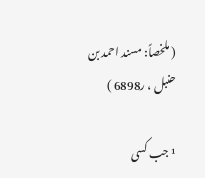( ملخصاً: مسند احمد بن حنبل ، ر6898 )

¹ جب کسی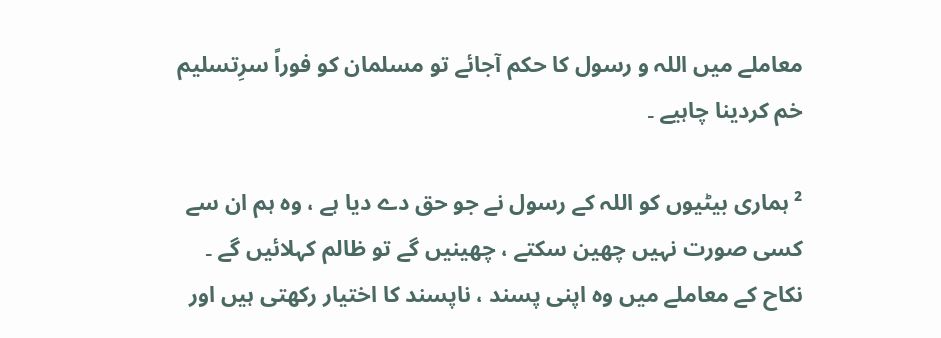معاملے میں اللہ و رسول کا حکم آجائے تو مسلمان کو فوراً سرِتسلیم خم کردینا چاہیے ۔

² ہماری بیٹیوں کو اللہ کے رسول نے جو حق دے دیا ہے ، وہ ہم ان سے کسی صورت نہیں چھین سکتے ، چھینیں گے تو ظالم کہلائیں گے ۔
نکاح کے معاملے میں وہ اپنی پسند ، ناپسند کا اختیار رکھتی ہیں اور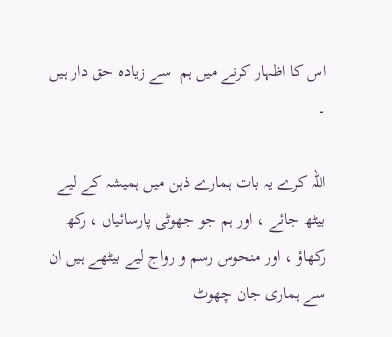اس کا اظہار کرنے میں ہم  سے زیادہ حق دار ہیں ۔

اللہ کرے یہ بات ہمارے ذہن میں ہمیشہ کے لیے بیٹھ جائے ، اور ہم جو جھوٹی پارسائیاں ، رکھ رکھاؤ ، اور منحوس رسم و رواج لیے بیٹھے ہیں ان سے ہماری جان چھوٹ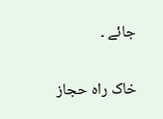جائے ۔

خاک راہ حجاز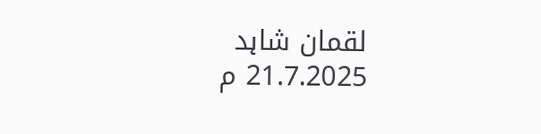لقمان شاہد
21.7.2025 م